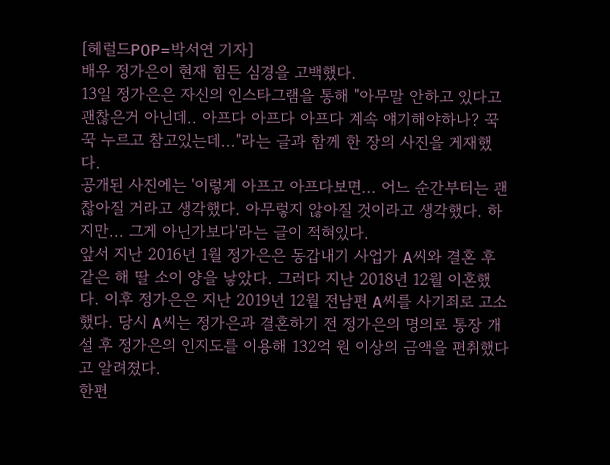[헤럴드POP=박서연 기자]
배우 정가은이 현재 힘든 심경을 고백했다.
13일 정가은은 자신의 인스타그램을 통해 "아무말 안하고 있다고 괜찮은거 아닌데.. 아프다 아프다 아프다 계속 얘기해야하나? 꾹꾹 누르고 참고있는데..."라는 글과 함께 한 장의 사진을 게재했다.
공개된 사진에는 '이렇게 아프고 아프다보면... 어느 순간부터는 괜찮아질 거라고 생각했다. 아무렇지 않아질 것이라고 생각했다. 하지만... 그게 아닌가보다'라는 글이 적혀있다.
앞서 지난 2016년 1월 정가은은 동갑내기 사업가 A씨와 결혼 후 같은 해 딸 소이 양을 낳았다. 그러다 지난 2018년 12월 이혼했다. 이후 정가은은 지난 2019년 12월 전남편 A씨를 사기죄로 고소했다. 당시 A씨는 정가은과 결혼하기 전 정가은의 명의로 통장 개설 후 정가은의 인지도를 이용해 132억 원 이상의 금액을 편취했다고 알려졌다.
한편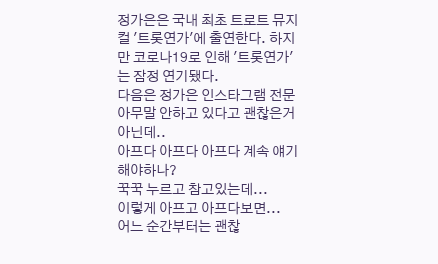정가은은 국내 최초 트로트 뮤지컬 '트롯연가'에 출연한다. 하지만 코로나19로 인해 '트롯연가'는 잠정 연기됐다.
다음은 정가은 인스타그램 전문
아무말 안하고 있다고 괜찮은거 아닌데..
아프다 아프다 아프다 계속 얘기해야하나?
꾹꾹 누르고 참고있는데...
이렇게 아프고 아프다보면...
어느 순간부터는 괜찮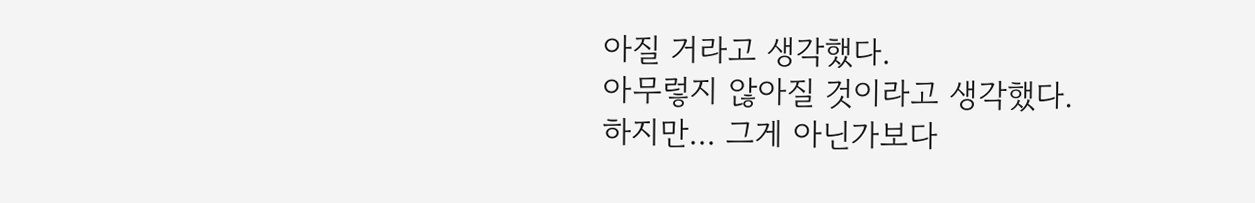아질 거라고 생각했다.
아무렇지 않아질 것이라고 생각했다.
하지만... 그게 아닌가보다